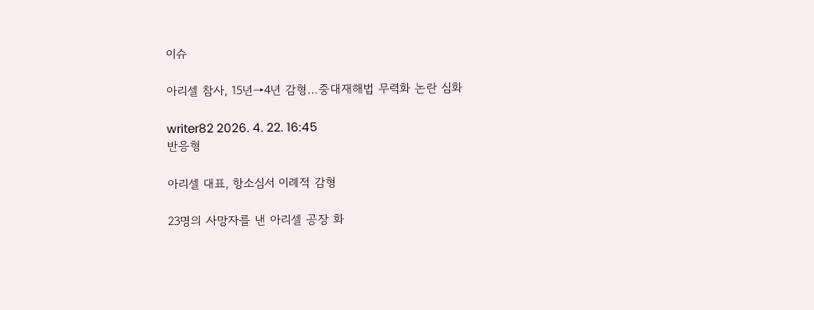이슈

아리셀 참사, 15년→4년 감형…중대재해법 무력화 논란 심화

writer82 2026. 4. 22. 16:45
반응형

아리셀 대표, 항소심서 이례적 감형

23명의 사망자를 낸 아리셀 공장 화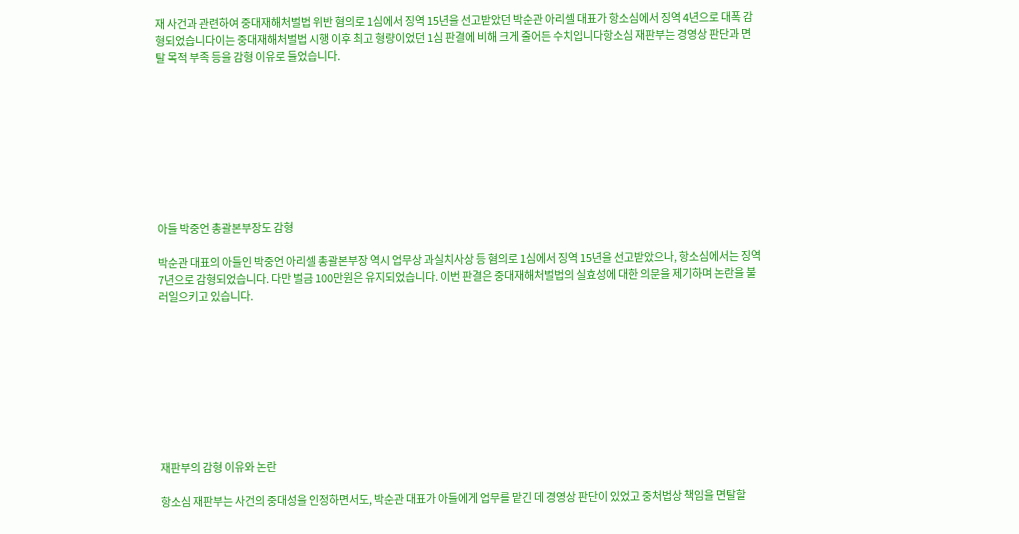재 사건과 관련하여 중대재해처벌법 위반 혐의로 1심에서 징역 15년을 선고받았던 박순관 아리셀 대표가 항소심에서 징역 4년으로 대폭 감형되었습니다이는 중대재해처벌법 시행 이후 최고 형량이었던 1심 판결에 비해 크게 줄어든 수치입니다항소심 재판부는 경영상 판단과 면탈 목적 부족 등을 감형 이유로 들었습니다.









아들 박중언 총괄본부장도 감형

박순관 대표의 아들인 박중언 아리셀 총괄본부장 역시 업무상 과실치사상 등 혐의로 1심에서 징역 15년을 선고받았으나, 항소심에서는 징역 7년으로 감형되었습니다. 다만 벌금 100만원은 유지되었습니다. 이번 판결은 중대재해처벌법의 실효성에 대한 의문을 제기하며 논란을 불러일으키고 있습니다.









재판부의 감형 이유와 논란

항소심 재판부는 사건의 중대성을 인정하면서도, 박순관 대표가 아들에게 업무를 맡긴 데 경영상 판단이 있었고 중처법상 책임을 면탈할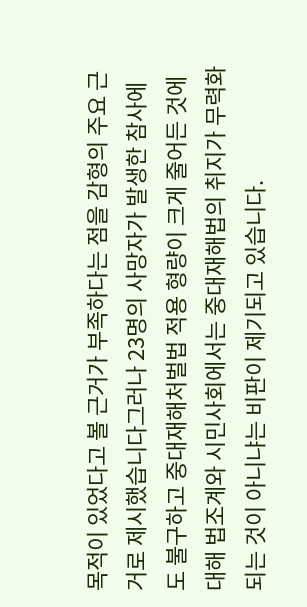목적이 있었다고 볼 근거가 부족하다는 점을 감형의 주요 근거로 제시했습니다그러나 23명의 사망자가 발생한 참사에도 불구하고 중대재해처벌법 적용 형량이 크게 줄어든 것에 대해 법조계와 시민사회에서는 중대재해법의 취지가 무력화되는 것이 아니냐는 비판이 제기되고 있습니다.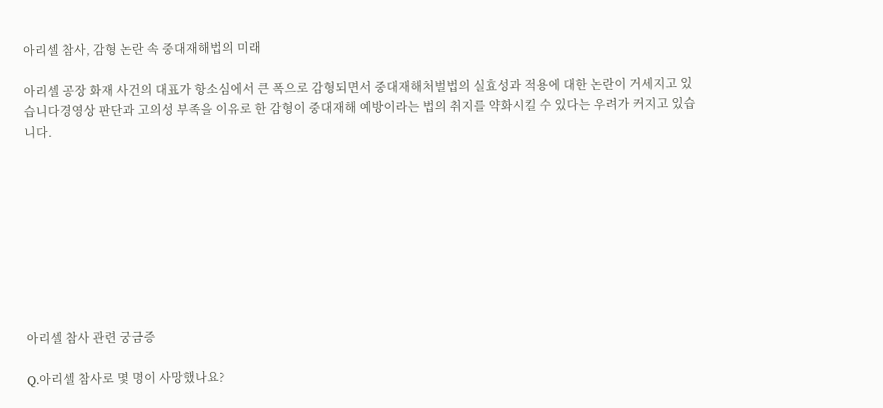아리셀 참사, 감형 논란 속 중대재해법의 미래

아리셀 공장 화재 사건의 대표가 항소심에서 큰 폭으로 감형되면서 중대재해처벌법의 실효성과 적용에 대한 논란이 거세지고 있습니다경영상 판단과 고의성 부족을 이유로 한 감형이 중대재해 예방이라는 법의 취지를 약화시킬 수 있다는 우려가 커지고 있습니다.









아리셀 참사 관련 궁금증

Q.아리셀 참사로 몇 명이 사망했나요?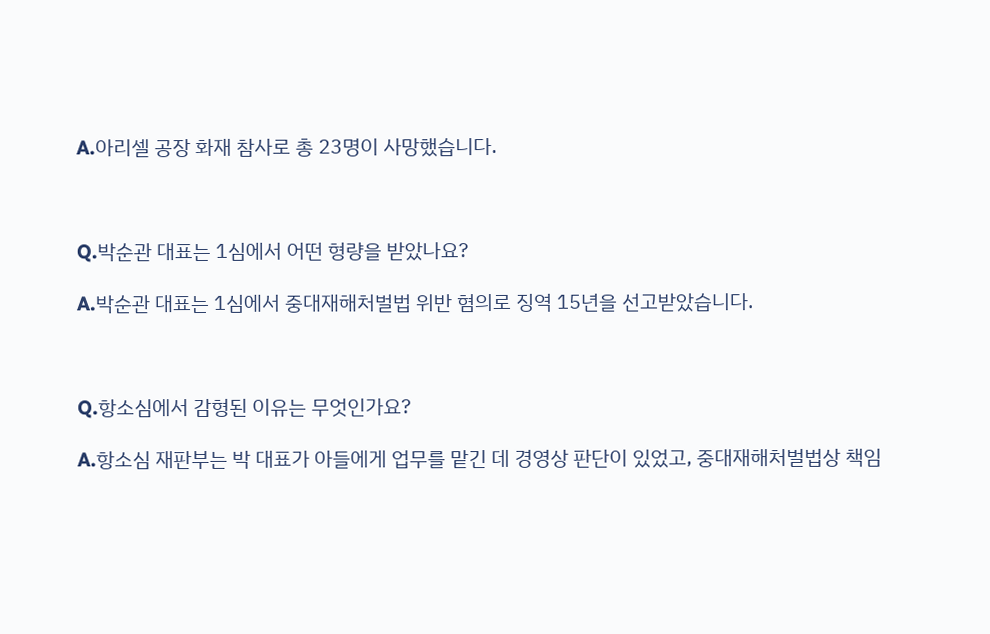A.아리셀 공장 화재 참사로 총 23명이 사망했습니다.



Q.박순관 대표는 1심에서 어떤 형량을 받았나요?

A.박순관 대표는 1심에서 중대재해처벌법 위반 혐의로 징역 15년을 선고받았습니다.



Q.항소심에서 감형된 이유는 무엇인가요?

A.항소심 재판부는 박 대표가 아들에게 업무를 맡긴 데 경영상 판단이 있었고, 중대재해처벌법상 책임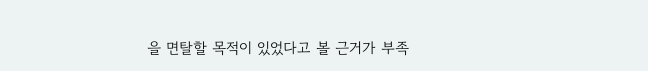을 면탈할 목적이 있었다고 볼 근거가 부족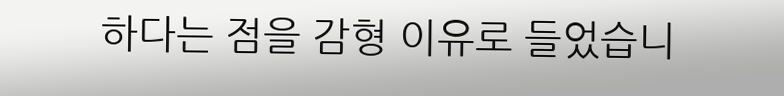하다는 점을 감형 이유로 들었습니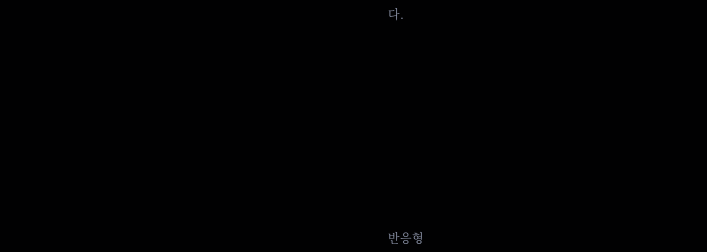다.













반응형